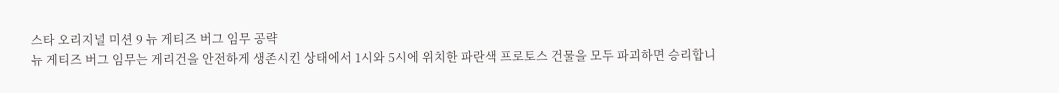스타 오리지널 미션 9 뉴 게티즈 버그 임무 공략
뉴 게티즈 버그 임무는 게리건을 안전하게 생존시킨 상태에서 1시와 5시에 위치한 파란색 프로토스 건물을 모두 파괴하면 승리합니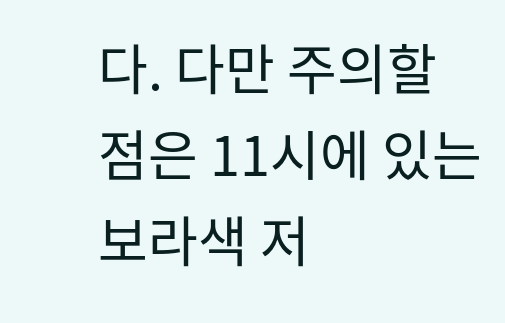다. 다만 주의할 점은 11시에 있는 보라색 저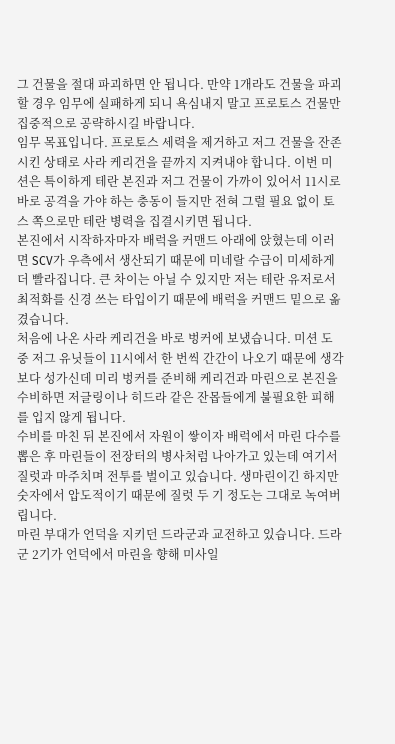그 건물을 절대 파괴하면 안 됩니다. 만약 1개라도 건물을 파괴할 경우 임무에 실패하게 되니 욕심내지 말고 프로토스 건물만 집중적으로 공략하시길 바랍니다.
임무 목표입니다. 프로토스 세력을 제거하고 저그 건물을 잔존 시킨 상태로 사라 케리건을 끝까지 지켜내야 합니다. 이번 미션은 특이하게 테란 본진과 저그 건물이 가까이 있어서 11시로 바로 공격을 가야 하는 충동이 들지만 전혀 그럴 필요 없이 토스 쪽으로만 테란 병력을 집결시키면 됩니다.
본진에서 시작하자마자 배럭을 커맨드 아래에 앉혔는데 이러면 SCV가 우측에서 생산되기 때문에 미네랄 수급이 미세하게 더 빨라집니다. 큰 차이는 아닐 수 있지만 저는 테란 유저로서 최적화를 신경 쓰는 타입이기 때문에 배럭을 커맨드 밑으로 옮겼습니다.
처음에 나온 사라 케리건을 바로 벙커에 보냈습니다. 미션 도중 저그 유닛들이 11시에서 한 번씩 간간이 나오기 때문에 생각보다 성가신데 미리 벙커를 준비해 케리건과 마린으로 본진을 수비하면 저글링이나 히드라 같은 잔몹들에게 불필요한 피해를 입지 않게 됩니다.
수비를 마친 뒤 본진에서 자원이 쌓이자 배럭에서 마린 다수를 뽑은 후 마린들이 전장터의 병사처럼 나아가고 있는데 여기서 질럿과 마주치며 전투를 벌이고 있습니다. 생마린이긴 하지만 숫자에서 압도적이기 때문에 질럿 두 기 정도는 그대로 녹여버립니다.
마린 부대가 언덕을 지키던 드라군과 교전하고 있습니다. 드라군 2기가 언덕에서 마린을 향해 미사일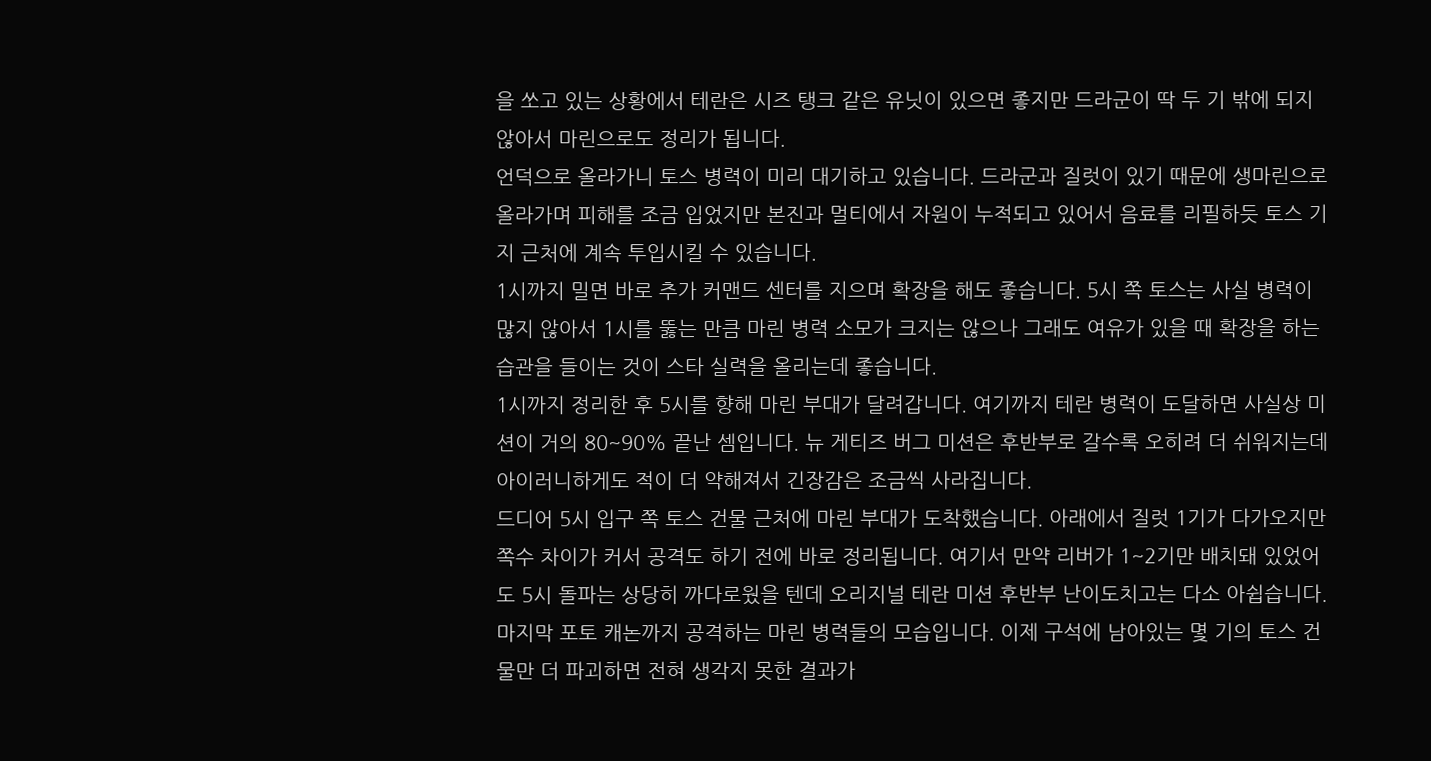을 쏘고 있는 상황에서 테란은 시즈 탱크 같은 유닛이 있으면 좋지만 드라군이 딱 두 기 밖에 되지 않아서 마린으로도 정리가 됩니다.
언덕으로 올라가니 토스 병력이 미리 대기하고 있습니다. 드라군과 질럿이 있기 때문에 생마린으로 올라가며 피해를 조금 입었지만 본진과 멀티에서 자원이 누적되고 있어서 음료를 리필하듯 토스 기지 근처에 계속 투입시킬 수 있습니다.
1시까지 밀면 바로 추가 커맨드 센터를 지으며 확장을 해도 좋습니다. 5시 쪽 토스는 사실 병력이 많지 않아서 1시를 뚫는 만큼 마린 병력 소모가 크지는 않으나 그래도 여유가 있을 때 확장을 하는 습관을 들이는 것이 스타 실력을 올리는데 좋습니다.
1시까지 정리한 후 5시를 향해 마린 부대가 달려갑니다. 여기까지 테란 병력이 도달하면 사실상 미션이 거의 80~90% 끝난 셈입니다. 뉴 게티즈 버그 미션은 후반부로 갈수록 오히려 더 쉬워지는데 아이러니하게도 적이 더 약해져서 긴장감은 조금씩 사라집니다.
드디어 5시 입구 쪽 토스 건물 근처에 마린 부대가 도착했습니다. 아래에서 질럿 1기가 다가오지만 쪽수 차이가 커서 공격도 하기 전에 바로 정리됩니다. 여기서 만약 리버가 1~2기만 배치돼 있었어도 5시 돌파는 상당히 까다로웠을 텐데 오리지널 테란 미션 후반부 난이도치고는 다소 아쉽습니다.
마지막 포토 캐논까지 공격하는 마린 병력들의 모습입니다. 이제 구석에 남아있는 몇 기의 토스 건물만 더 파괴하면 전혀 생각지 못한 결과가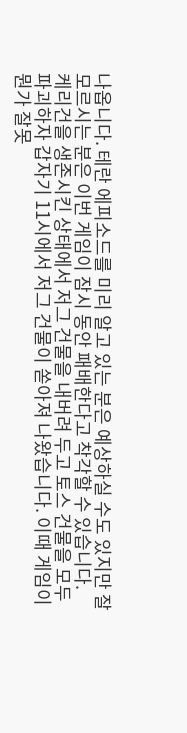나옵니다. 테란 에피소드를 미리 알고 있는 분은 예상하실 수도 있지만 잘 모르시는 분은 이번 게임이 잠시 동안 패배한다고 착각할 수 있습니다.
케리건을 생존시킨 상태에서 저그 건물을 내버려 두고 토스 건물을 모두 파괴하자 갑자기 11시에서 저그 건물이 쏟아져 나왔습니다. 이때 게임이 뭔가 잘못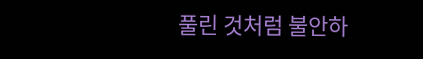풀린 것처럼 불안하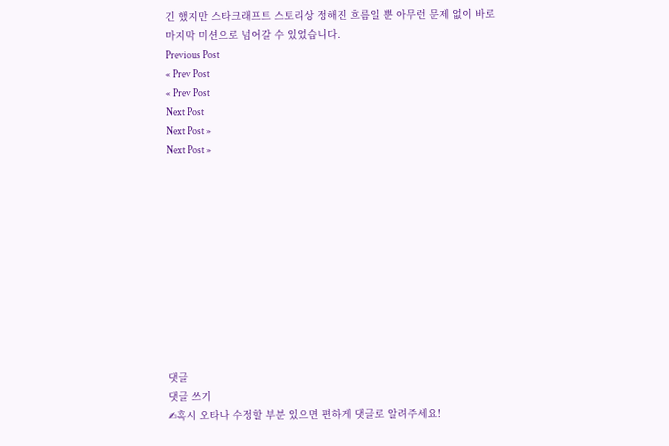긴 했지만 스타크래프트 스토리상 정해진 흐름일 뿐 아무런 문제 없이 바로 마지막 미션으로 넘어갈 수 있었습니다.
Previous Post
« Prev Post
« Prev Post
Next Post
Next Post »
Next Post »











댓글
댓글 쓰기
✍혹시 오타나 수정할 부분 있으면 편하게 댓글로 알려주세요!